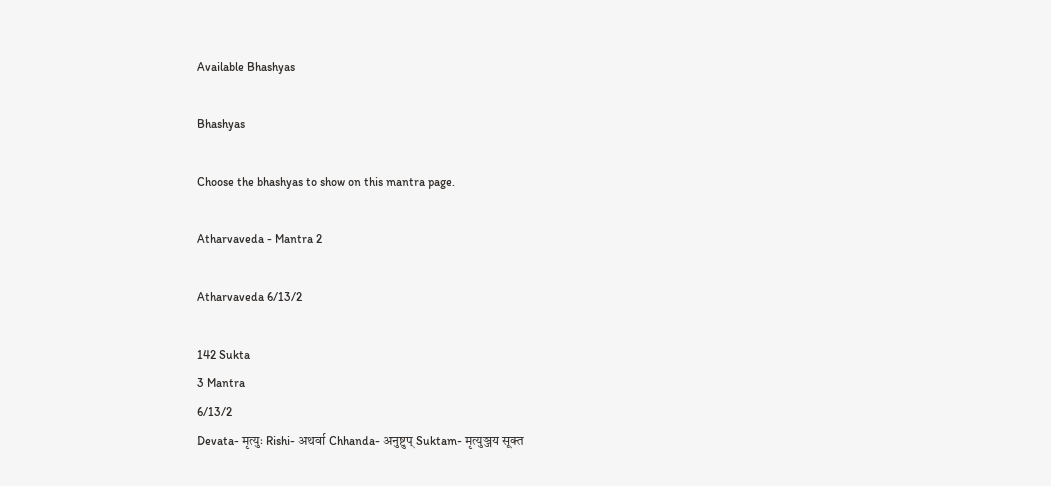Available Bhashyas

Bhashyas

Choose the bhashyas to show on this mantra page.

Atharvaveda - Mantra 2

Atharvaveda 6/13/2

142 Sukta
3 Mantra
6/13/2
Devata- मृत्युः Rishi- अथर्वा Chhanda- अनुष्टुप् Suktam- मृत्युञ्जय सूक्त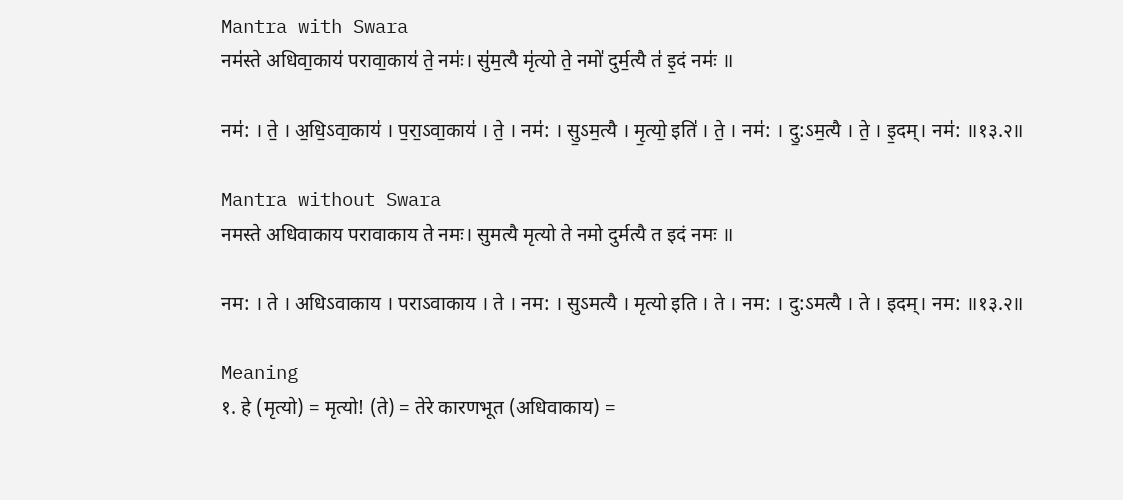Mantra with Swara
नम॑स्ते अधिवा॒काय॑ परावा॒काय॑ ते॒ नमः॑। सु॑म॒त्यै मृ॑त्यो ते॒ नमो॑ दुर्म॒त्यै त॑ इ॒दं नमः॑ ॥

नम॑: । ते॒ । अ॒धि॒ऽवा॒काय॑ । प॒रा॒ऽवा॒काय॑ । ते॒ । नम॑: । सु॒ऽम॒त्यै । मृ॒त्यो॒ इति॑ । ते॒ । नम॑: । दु॒:ऽम॒त्यै । ते॒ । इ॒दम्। नम॑: ॥१३.२॥

Mantra without Swara
नमस्ते अधिवाकाय परावाकाय ते नमः। सुमत्यै मृत्यो ते नमो दुर्मत्यै त इदं नमः ॥

नम: । ते । अधिऽवाकाय । पराऽवाकाय । ते । नम: । सुऽमत्यै । मृत्यो इति । ते । नम: । दु:ऽमत्यै । ते । इदम्। नम: ॥१३.२॥

Meaning
१. हे (मृत्यो) = मृत्यो! (ते) = तेरे कारणभूत (अधिवाकाय) =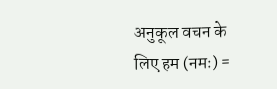अनुकूल वचन के लिए हम (नमः) =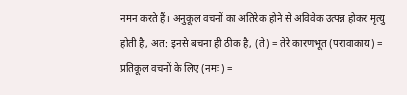नमन करते हैं। अनुकूल वचनों का अतिरेक होने से अविवेक उत्पन्न होकर मृत्यु होती है, अत: इनसे बचना ही ठीक है, (ते) = तेरे कारणभूत (परावाकाय) = प्रतिकूल वचनों के लिए (नमः) =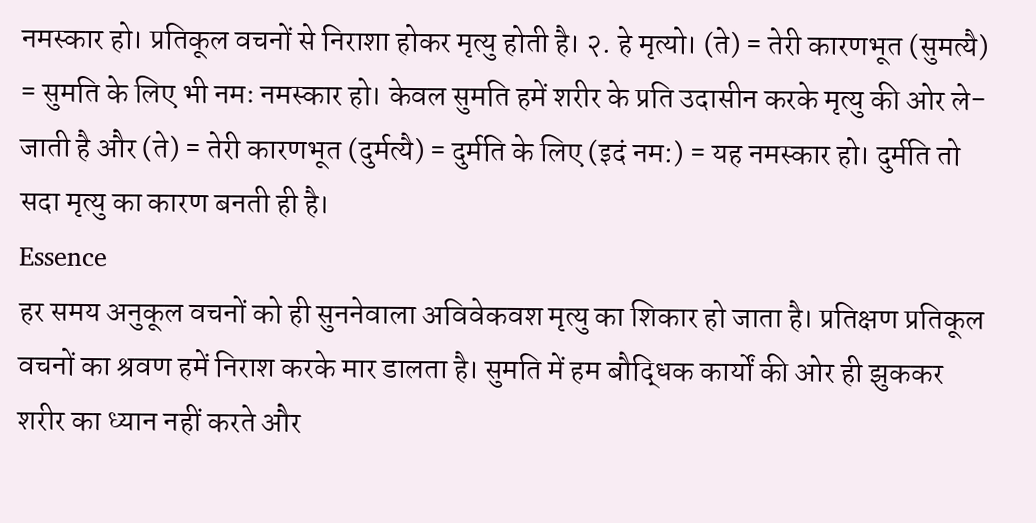नमस्कार हो। प्रतिकूल वचनों से निराशा होकर मृत्यु होती है। २. हे मृत्यो। (ते) = तेरी कारणभूत (सुमत्यै) = सुमति के लिए भी नमः नमस्कार हो। केवल सुमति हमें शरीर के प्रति उदासीन करके मृत्यु की ओर ले-जाती है और (ते) = तेरी कारणभूत (दुर्मत्यै) = दुर्मति के लिए (इदं नम:) = यह नमस्कार हो। दुर्मति तो सदा मृत्यु का कारण बनती ही है।
Essence
हर समय अनुकूल वचनों को ही सुननेवाला अविवेकवश मृत्यु का शिकार हो जाता है। प्रतिक्षण प्रतिकूल वचनों का श्रवण हमें निराश करके मार डालता है। सुमति में हम बौद्धिक कार्यों की ओर ही झुककर शरीर का ध्यान नहीं करते और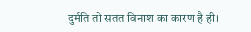दुर्मति तो सतत विनाश का कारण है ही।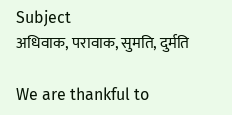Subject
अधिवाक, परावाक, सुमति, दुर्मति

We are thankful to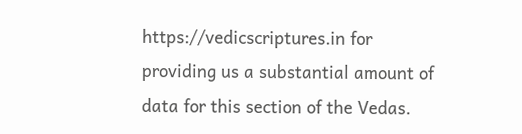https://vedicscriptures.in for providing us a substantial amount of data for this section of the Vedas.